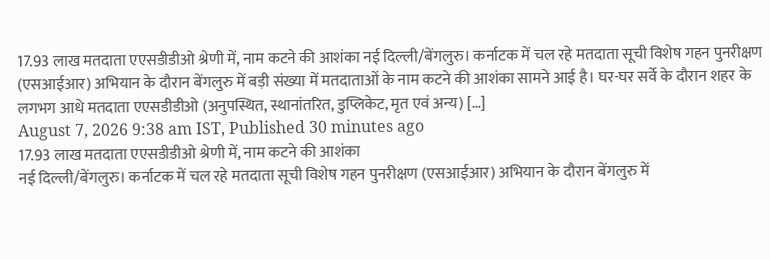17.93 लाख मतदाता एएसडीडीओ श्रेणी में, नाम कटने की आशंका नई दिल्ली/बेंगलुरु। कर्नाटक में चल रहे मतदाता सूची विशेष गहन पुनरीक्षण (एसआईआर) अभियान के दौरान बेंगलुरु में बड़ी संख्या में मतदाताओं के नाम कटने की आशंका सामने आई है। घर-घर सर्वे के दौरान शहर के लगभग आधे मतदाता एएसडीडीओ (अनुपस्थित, स्थानांतरित, डुप्लिकेट, मृत एवं अन्य) […]
August 7, 2026 9:38 am IST, Published 30 minutes ago
17.93 लाख मतदाता एएसडीडीओ श्रेणी में, नाम कटने की आशंका
नई दिल्ली/बेंगलुरु। कर्नाटक में चल रहे मतदाता सूची विशेष गहन पुनरीक्षण (एसआईआर) अभियान के दौरान बेंगलुरु में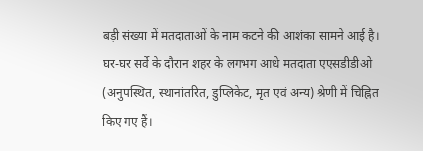बड़ी संख्या में मतदाताओं के नाम कटने की आशंका सामने आई है। घर-घर सर्वे के दौरान शहर के लगभग आधे मतदाता एएसडीडीओ (अनुपस्थित, स्थानांतरित, डुप्लिकेट, मृत एवं अन्य) श्रेणी में चिह्नित किए गए हैं।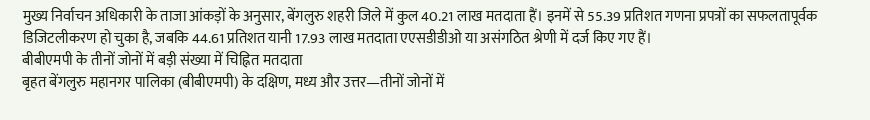मुख्य निर्वाचन अधिकारी के ताजा आंकड़ों के अनुसार, बेंगलुरु शहरी जिले में कुल 40.21 लाख मतदाता हैं। इनमें से 55.39 प्रतिशत गणना प्रपत्रों का सफलतापूर्वक डिजिटलीकरण हो चुका है, जबकि 44.61 प्रतिशत यानी 17.93 लाख मतदाता एएसडीडीओ या असंगठित श्रेणी में दर्ज किए गए हैं।
बीबीएमपी के तीनों जोनों में बड़ी संख्या में चिह्नित मतदाता
बृहत बेंगलुरु महानगर पालिका (बीबीएमपी) के दक्षिण, मध्य और उत्तर—तीनों जोनों में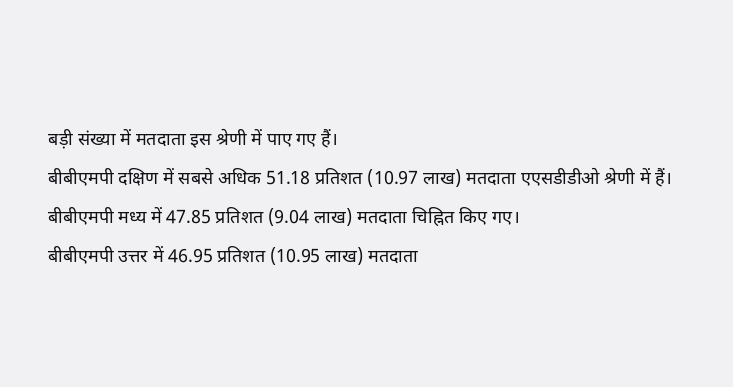बड़ी संख्या में मतदाता इस श्रेणी में पाए गए हैं।
बीबीएमपी दक्षिण में सबसे अधिक 51.18 प्रतिशत (10.97 लाख) मतदाता एएसडीडीओ श्रेणी में हैं।
बीबीएमपी मध्य में 47.85 प्रतिशत (9.04 लाख) मतदाता चिह्नित किए गए।
बीबीएमपी उत्तर में 46.95 प्रतिशत (10.95 लाख) मतदाता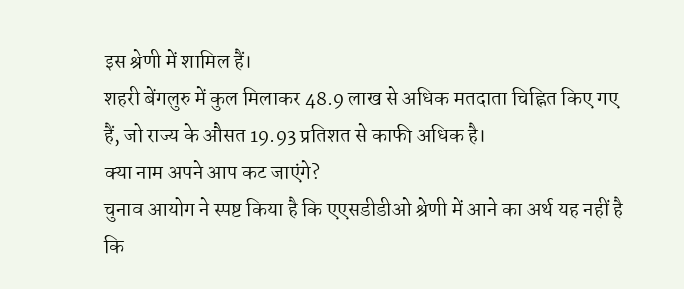इस श्रेणी में शामिल हैं।
शहरी बेंगलुरु में कुल मिलाकर 48.9 लाख से अधिक मतदाता चिह्नित किए गए हैं, जो राज्य के औसत 19.93 प्रतिशत से काफी अधिक है।
क्या नाम अपने आप कट जाएंगे?
चुनाव आयोग ने स्पष्ट किया है कि एएसडीडीओ श्रेणी में आने का अर्थ यह नहीं है कि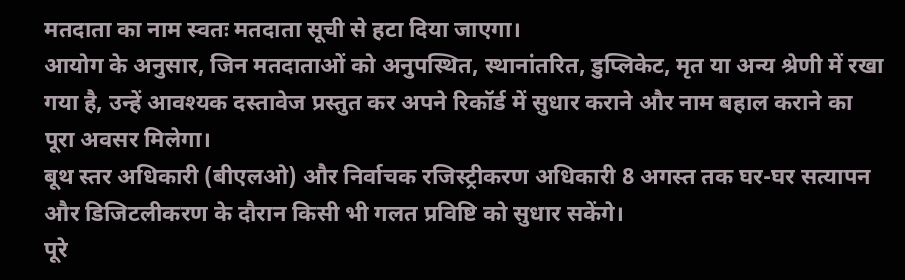मतदाता का नाम स्वतः मतदाता सूची से हटा दिया जाएगा।
आयोग के अनुसार, जिन मतदाताओं को अनुपस्थित, स्थानांतरित, डुप्लिकेट, मृत या अन्य श्रेणी में रखा गया है, उन्हें आवश्यक दस्तावेज प्रस्तुत कर अपने रिकॉर्ड में सुधार कराने और नाम बहाल कराने का पूरा अवसर मिलेगा।
बूथ स्तर अधिकारी (बीएलओ) और निर्वाचक रजिस्ट्रीकरण अधिकारी 8 अगस्त तक घर-घर सत्यापन और डिजिटलीकरण के दौरान किसी भी गलत प्रविष्टि को सुधार सकेंगे।
पूरे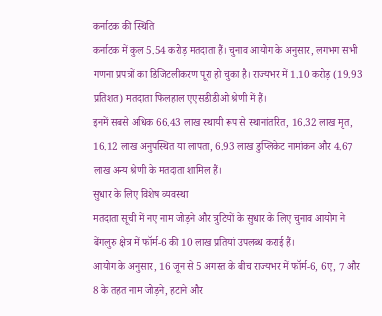कर्नाटक की स्थिति
कर्नाटक में कुल 5.54 करोड़ मतदाता हैं। चुनाव आयोग के अनुसार, लगभग सभी गणना प्रपत्रों का डिजिटलीकरण पूरा हो चुका है। राज्यभर में 1.10 करोड़ (19.93 प्रतिशत) मतदाता फिलहाल एएसडीडीओ श्रेणी में हैं।
इनमें सबसे अधिक 66.43 लाख स्थायी रूप से स्थानांतरित, 16.32 लाख मृत, 16.12 लाख अनुपस्थित या लापता, 6.93 लाख डुप्लिकेट नामांकन और 4.67 लाख अन्य श्रेणी के मतदाता शामिल हैं।
सुधार के लिए विशेष व्यवस्था
मतदाता सूची में नए नाम जोड़ने और त्रुटियों के सुधार के लिए चुनाव आयोग ने बेंगलुरु क्षेत्र में फॉर्म-6 की 10 लाख प्रतियां उपलब्ध कराई हैं।
आयोग के अनुसार, 16 जून से 5 अगस्त के बीच राज्यभर में फॉर्म-6, 6ए, 7 और 8 के तहत नाम जोड़ने, हटाने और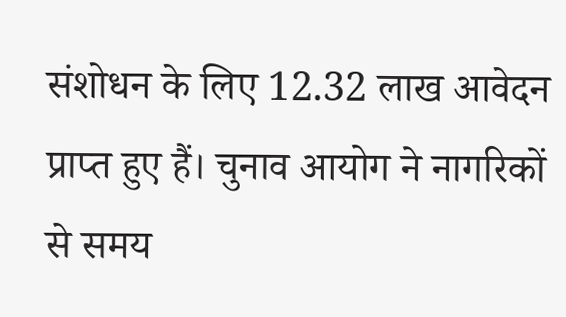संशोधन के लिए 12.32 लाख आवेदन प्राप्त हुए हैं। चुनाव आयोग ने नागरिकों से समय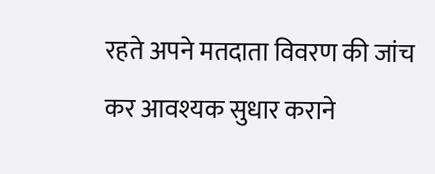रहते अपने मतदाता विवरण की जांच कर आवश्यक सुधार कराने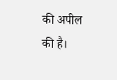की अपील की है।